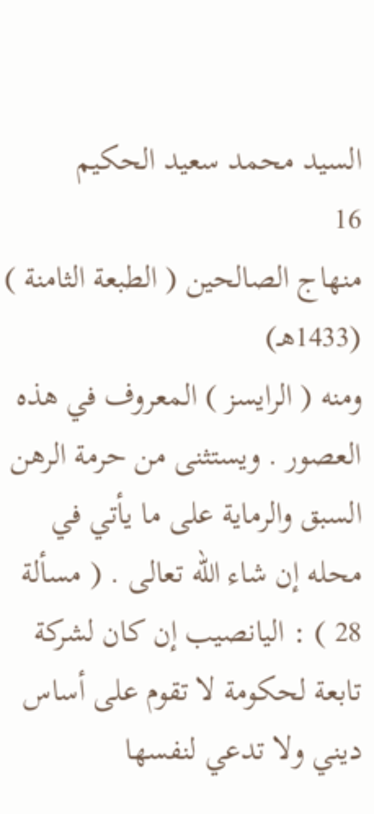السيد محمد سعيد الحكيم
16
منهاج الصالحين ( الطبعة الثامنة ) (1433هـ)
ومنه ( الرايسز ) المعروف في هذه العصور . ويستثنى من حرمة الرهن السبق والرماية على ما يأتي في محله إن شاء الله تعالى . ( مسألة 28 ) : اليانصيب إن كان لشركة تابعة لحكومة لا تقوم على أساس ديني ولا تدعي لنفسها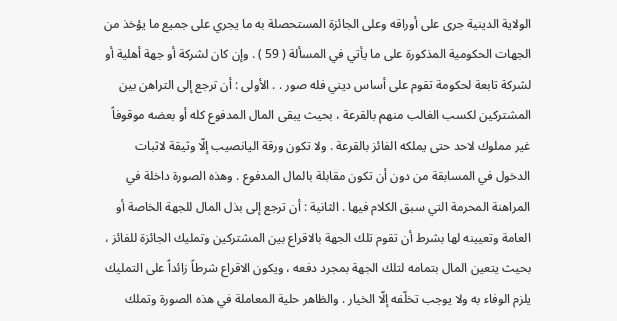الولاية الدينية جرى على أوراقه وعلى الجائزة المستحصلة به ما يجري على جميع ما يؤخذ من الجهات الحكومية المذكورة على ما يأتي في المسألة ( 59 ) . وإن كان لشركة أو جهة أهلية أو لشركة تابعة لحكومة تقوم على أساس ديني فله صور . . الأولى : أن ترجع إلى التراهن بين المشتركين لكسب الغالب منهم بالقرعة ، بحيث يبقى المال المدفوع كله أو بعضه موقوفاً غير مملوك لاحد حتى يملكه الفائز بالقرعة . ولا تكون ورقة اليانصيب إلّا وثيقة لاثبات الدخول في المسابقة من دون أن تكون مقابلة بالمال المدفوع . وهذه الصورة داخلة في المراهنة المحرمة التي سبق الكلام فيها . الثانية : أن ترجع إلى بذل المال للجهة الخاصة أو العامة وتعيينه لها بشرط أن تقوم تلك الجهة بالاقراع بين المشتركين وتمليك الجائزة للفائز ، بحيث يتعين المال بتمامه لتلك الجهة بمجرد دفعه ، ويكون الاقراع شرطاً زائداً على التمليك يلزم الوفاء به ولا يوجب تخلّفه إلّا الخيار . والظاهر حلية المعاملة في هذه الصورة وتملك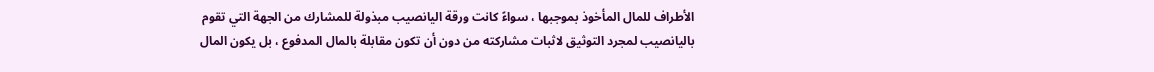الأطراف للمال المأخوذ بموجبها ، سواءً كانت ورقة اليانصيب مبذولة للمشارك من الجهة التي تقوم باليانصيب لمجرد التوثيق لاثبات مشاركته من دون أن تكون مقابلة بالمال المدفوع ، بل يكون المال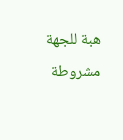هبة للجهة مشروطة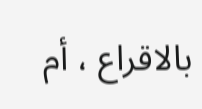بالاقراع ، أم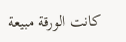كانت الورقة مبيعة